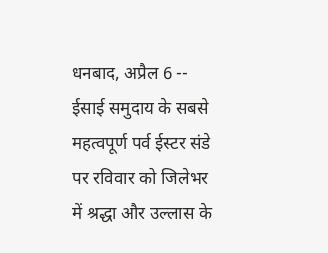धनबाद, अप्रैल 6 -- ईसाई समुदाय के सबसे महत्वपूर्ण पर्व ईस्टर संडे पर रविवार को जिलेभर में श्रद्धा और उल्लास के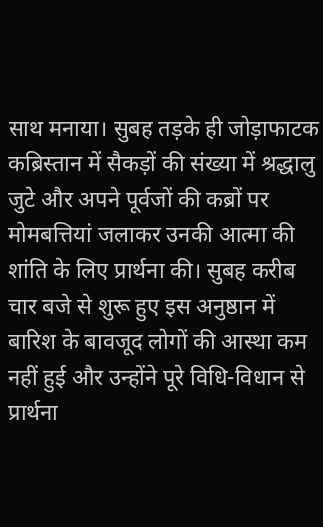साथ मनाया। सुबह तड़के ही जोड़ाफाटक कब्रिस्तान में सैकड़ों की संख्या में श्रद्धालु जुटे और अपने पूर्वजों की कब्रों पर मोमबत्तियां जलाकर उनकी आत्मा की शांति के लिए प्रार्थना की। सुबह करीब चार बजे से शुरू हुए इस अनुष्ठान में बारिश के बावजूद लोगों की आस्था कम नहीं हुई और उन्होंने पूरे विधि-विधान से प्रार्थना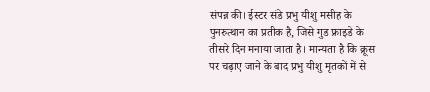संपन्न की। ईस्टर संडे प्रभु यीशु मसीह के पुनरुत्थान का प्रतीक है, जिसे गुड फ्राइडे के तीसरे दिन मनाया जाता है। मान्यता है कि क्रूस पर चढ़ाए जाने के बाद प्रभु यीशु मृतकों में से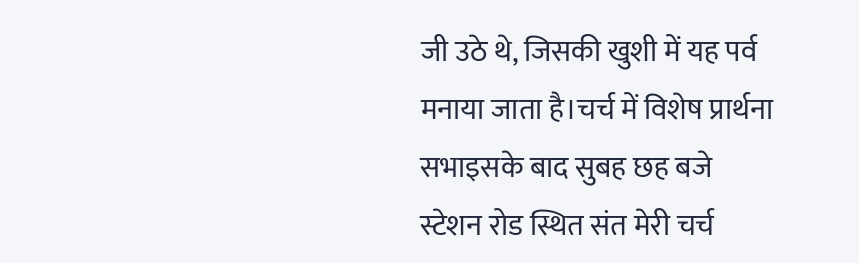जी उठे थे, जिसकी खुशी में यह पर्व मनाया जाता है।चर्च में विशेष प्रार्थना सभाइसके बाद सुबह छह बजे स्टेशन रोड स्थित संत मेरी चर्च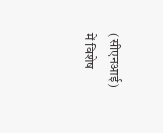(सीएनआई) में विशेष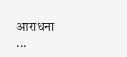आराधना ...